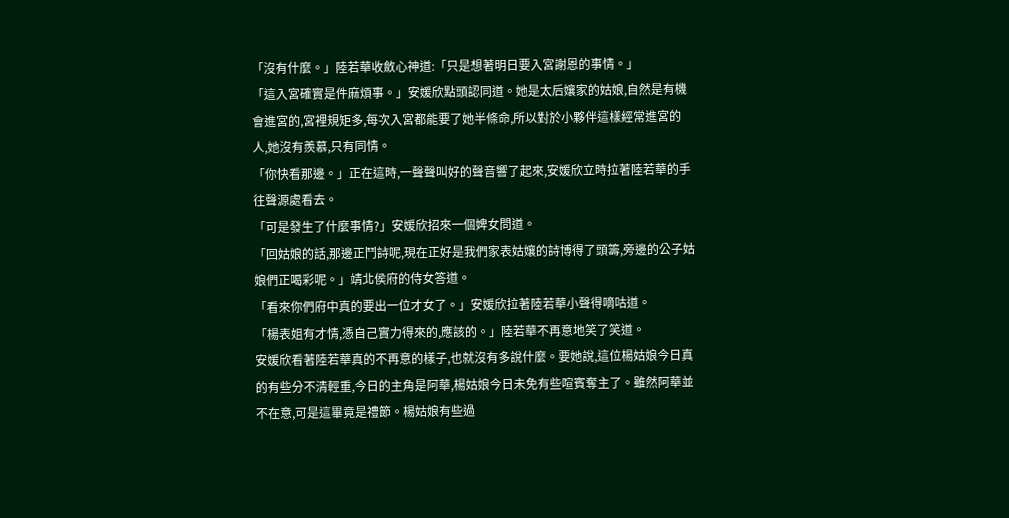「沒有什麼。」陸若華收斂心神道:「只是想著明日要入宮謝恩的事情。」
「這入宮確實是件麻煩事。」安媛欣點頭認同道。她是太后孃家的姑娘,自然是有機會進宮的,宮裡規矩多,每次入宮都能要了她半條命,所以對於小夥伴這樣經常進宮的人,她沒有羨慕,只有同情。
「你快看那邊。」正在這時,一聲聲叫好的聲音響了起來,安媛欣立時拉著陸若華的手往聲源處看去。
「可是發生了什麼事情?」安媛欣招來一個婢女問道。
「回姑娘的話,那邊正鬥詩呢,現在正好是我們家表姑孃的詩博得了頭籌,旁邊的公子姑娘們正喝彩呢。」靖北侯府的侍女答道。
「看來你們府中真的要出一位才女了。」安媛欣拉著陸若華小聲得嘀咕道。
「楊表姐有才情,憑自己實力得來的,應該的。」陸若華不再意地笑了笑道。
安媛欣看著陸若華真的不再意的樣子,也就沒有多說什麼。要她說,這位楊姑娘今日真的有些分不清輕重,今日的主角是阿華,楊姑娘今日未免有些喧賓奪主了。雖然阿華並不在意,可是這畢竟是禮節。楊姑娘有些過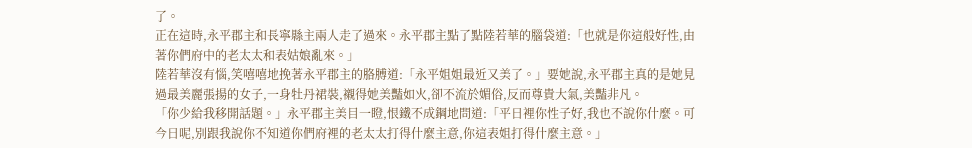了。
正在這時,永平郡主和長寧縣主兩人走了過來。永平郡主點了點陸若華的腦袋道:「也就是你這般好性,由著你們府中的老太太和表姑娘亂來。」
陸若華沒有惱,笑嘻嘻地挽著永平郡主的胳膊道:「永平姐姐最近又美了。」要她說,永平郡主真的是她見過最美麗張揚的女子,一身牡丹裙裝,襯得她美豔如火,卻不流於媚俗,反而尊貴大氣,美豔非凡。
「你少給我移開話題。」永平郡主美目一瞪,恨鐵不成鋼地問道:「平日裡你性子好,我也不說你什麼。可今日呢,別跟我說你不知道你們府裡的老太太打得什麼主意,你這表姐打得什麼主意。」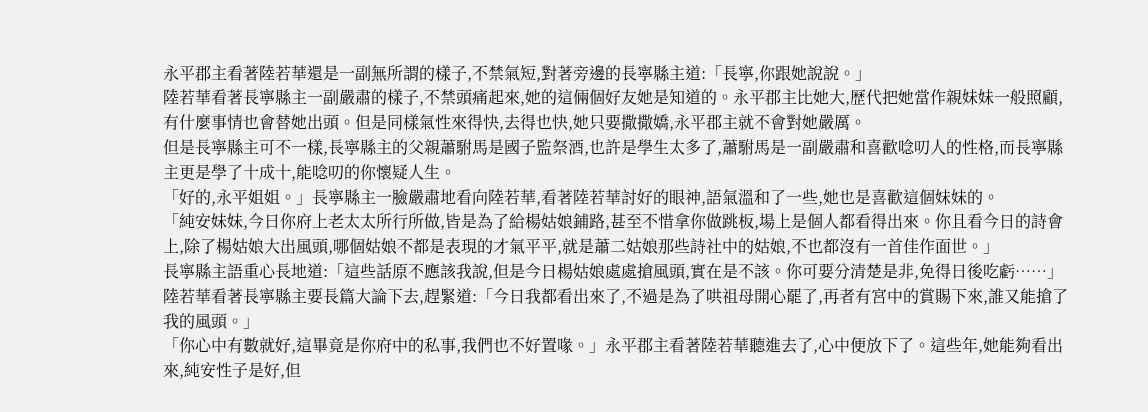永平郡主看著陸若華還是一副無所謂的樣子,不禁氣短,對著旁邊的長寧縣主道:「長寧,你跟她說說。」
陸若華看著長寧縣主一副嚴肅的樣子,不禁頭痛起來,她的這倆個好友她是知道的。永平郡主比她大,歷代把她當作親妹妹一般照顧,有什麼事情也會替她出頭。但是同樣氣性來得快,去得也快,她只要撒撒嬌,永平郡主就不會對她嚴厲。
但是長寧縣主可不一樣,長寧縣主的父親蕭駙馬是國子監祭酒,也許是學生太多了,蕭駙馬是一副嚴肅和喜歡唸叨人的性格,而長寧縣主更是學了十成十,能唸叨的你懷疑人生。
「好的,永平姐姐。」長寧縣主一臉嚴肅地看向陸若華,看著陸若華討好的眼神,語氣溫和了一些,她也是喜歡這個妹妹的。
「純安妹妹,今日你府上老太太所行所做,皆是為了給楊姑娘鋪路,甚至不惜拿你做跳板,場上是個人都看得出來。你且看今日的詩會上,除了楊姑娘大出風頭,哪個姑娘不都是表現的才氣平平,就是蕭二姑娘那些詩社中的姑娘,不也都沒有一首佳作面世。」
長寧縣主語重心長地道:「這些話原不應該我說,但是今日楊姑娘處處搶風頭,實在是不該。你可要分清楚是非,免得日後吃虧……」
陸若華看著長寧縣主要長篇大論下去,趕緊道:「今日我都看出來了,不過是為了哄祖母開心罷了,再者有宮中的賞賜下來,誰又能搶了我的風頭。」
「你心中有數就好,這畢竟是你府中的私事,我們也不好置喙。」永平郡主看著陸若華聽進去了,心中便放下了。這些年,她能夠看出來,純安性子是好,但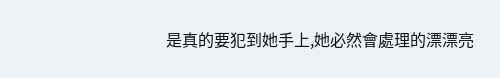是真的要犯到她手上,她必然會處理的漂漂亮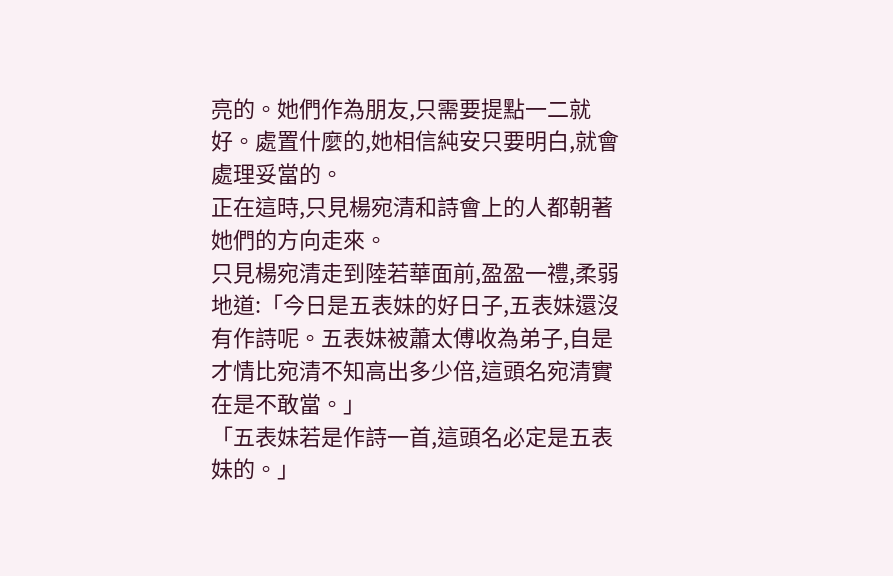亮的。她們作為朋友,只需要提點一二就好。處置什麼的,她相信純安只要明白,就會處理妥當的。
正在這時,只見楊宛清和詩會上的人都朝著她們的方向走來。
只見楊宛清走到陸若華面前,盈盈一禮,柔弱地道:「今日是五表妹的好日子,五表妹還沒有作詩呢。五表妹被蕭太傅收為弟子,自是才情比宛清不知高出多少倍,這頭名宛清實在是不敢當。」
「五表妹若是作詩一首,這頭名必定是五表妹的。」